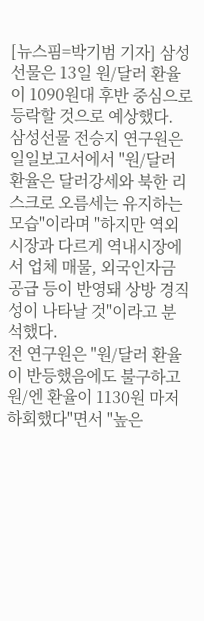[뉴스핌=박기범 기자] 삼성선물은 13일 원/달러 환율이 1090원대 후반 중심으로 등락할 것으로 예상했다.
삼성선물 전승지 연구원은 일일보고서에서 "원/달러 환율은 달러강세와 북한 리스크로 오름세는 유지하는 모습"이라며 "하지만 역외시장과 다르게 역내시장에서 업체 매물, 외국인자금 공급 등이 반영돼 상방 경직성이 나타날 것"이라고 분석했다.
전 연구원은 "원/달러 환율이 반등했음에도 불구하고 원/엔 환율이 1130원 마저 하회했다"면서 "높은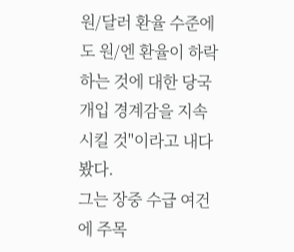원/달러 환율 수준에도 원/엔 환율이 하락하는 것에 대한 당국개입 경계감을 지속시킬 것"이라고 내다봤다.
그는 장중 수급 여건에 주목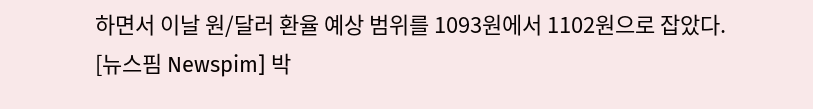하면서 이날 원/달러 환율 예상 범위를 1093원에서 1102원으로 잡았다.
[뉴스핌 Newspim] 박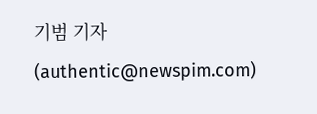기범 기자 (authentic@newspim.com)